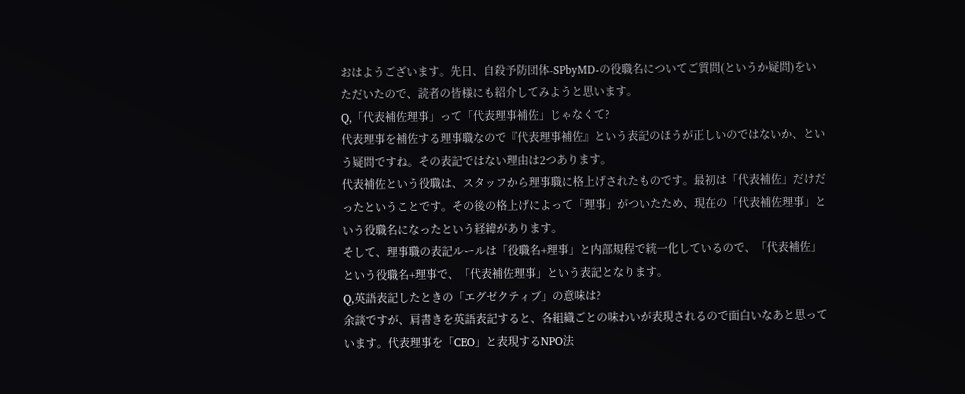おはようございます。先日、自殺予防団体-SPbyMD-の役職名についてご質問(というか疑問)をいただいたので、読者の皆様にも紹介してみようと思います。
Q,「代表補佐理事」って「代表理事補佐」じゃなくて?
代表理事を補佐する理事職なので『代表理事補佐』という表記のほうが正しいのではないか、という疑問ですね。その表記ではない理由は2つあります。
代表補佐という役職は、スタッフから理事職に格上げされたものです。最初は「代表補佐」だけだったということです。その後の格上げによって「理事」がついたため、現在の「代表補佐理事」という役職名になったという経緯があります。
そして、理事職の表記ルールは「役職名+理事」と内部規程で統一化しているので、「代表補佐」という役職名+理事で、「代表補佐理事」という表記となります。
Q,英語表記したときの「エグゼクティブ」の意味は?
余談ですが、肩書きを英語表記すると、各組織ごとの味わいが表現されるので面白いなあと思っています。代表理事を「CEO」と表現するNPO法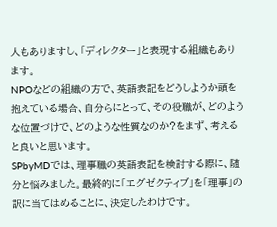人もありますし、「ディレクター」と表現する組織もあります。
NPOなどの組織の方で、英語表記をどうしようか頭を抱えている場合、自分らにとって、その役職が、どのような位置づけで、どのような性質なのか?をまず、考えると良いと思います。
SPbyMDでは、理事職の英語表記を検討する際に、随分と悩みました。最終的に「エグゼクティブ」を「理事」の訳に当てはめることに、決定したわけです。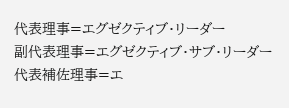代表理事=エグゼクティブ・リーダー
副代表理事=エグゼクティブ・サブ・リーダー
代表補佐理事=エ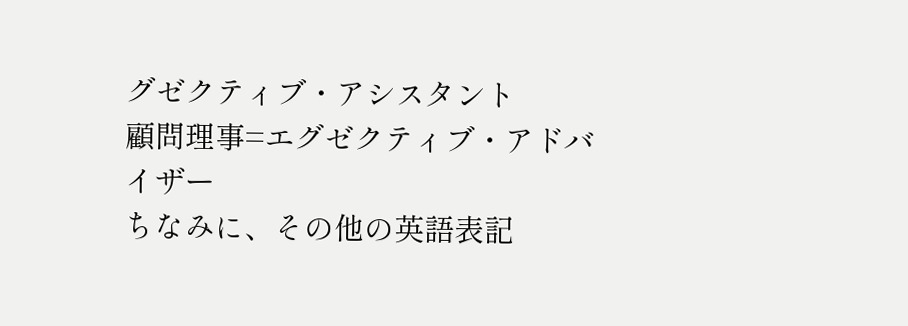グゼクティブ・アシスタント
顧問理事=エグゼクティブ・アドバイザー
ちなみに、その他の英語表記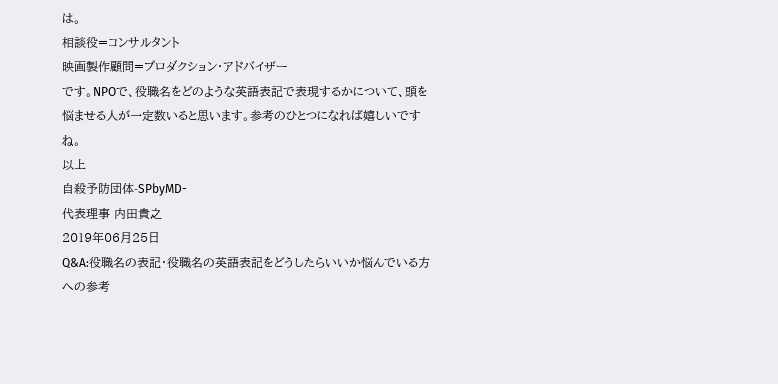は。
相談役=コンサルタント
映画製作顧問=プロダクション・アドバイザー
です。NPOで、役職名をどのような英語表記で表現するかについて、頭を悩ませる人が一定数いると思います。参考のひとつになれば嬉しいですね。
以上
自殺予防団体-SPbyMD-
代表理事 内田貴之
2019年06月25日
Q&A:役職名の表記・役職名の英語表記をどうしたらいいか悩んでいる方への参考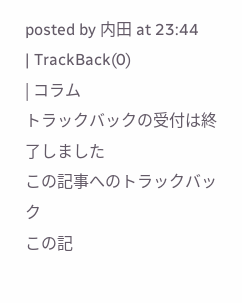posted by 内田 at 23:44
| TrackBack(0)
| コラム
トラックバックの受付は終了しました
この記事へのトラックバック
この記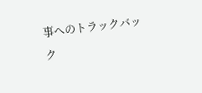事へのトラックバック